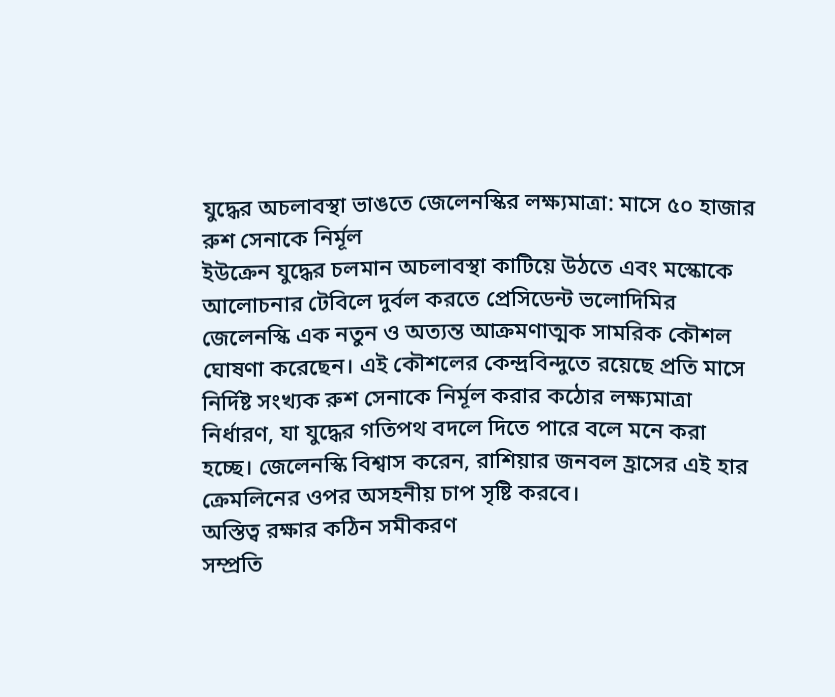যুদ্ধের অচলাবস্থা ভাঙতে জেলেনস্কির লক্ষ্যমাত্রা: মাসে ৫০ হাজার রুশ সেনাকে নির্মূল
ইউক্রেন যুদ্ধের চলমান অচলাবস্থা কাটিয়ে উঠতে এবং মস্কোকে আলোচনার টেবিলে দুর্বল করতে প্রেসিডেন্ট ভলোদিমির জেলেনস্কি এক নতুন ও অত্যন্ত আক্রমণাত্মক সামরিক কৌশল ঘোষণা করেছেন। এই কৌশলের কেন্দ্রবিন্দুতে রয়েছে প্রতি মাসে নির্দিষ্ট সংখ্যক রুশ সেনাকে নির্মূল করার কঠোর লক্ষ্যমাত্রা নির্ধারণ, যা যুদ্ধের গতিপথ বদলে দিতে পারে বলে মনে করা হচ্ছে। জেলেনস্কি বিশ্বাস করেন, রাশিয়ার জনবল হ্রাসের এই হার ক্রেমলিনের ওপর অসহনীয় চাপ সৃষ্টি করবে।
অস্তিত্ব রক্ষার কঠিন সমীকরণ
সম্প্রতি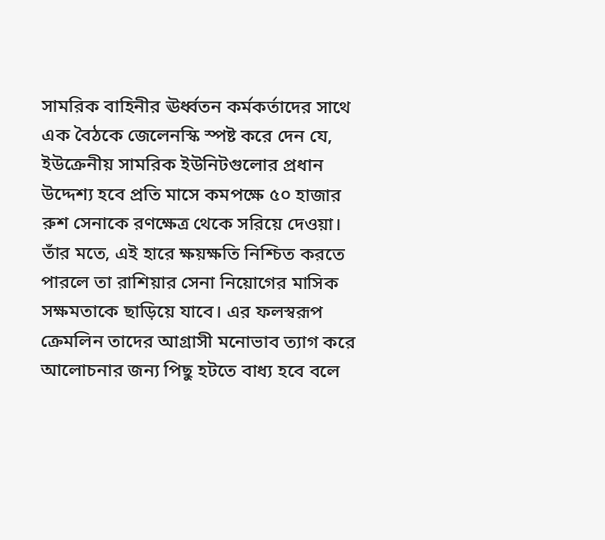সামরিক বাহিনীর ঊর্ধ্বতন কর্মকর্তাদের সাথে এক বৈঠকে জেলেনস্কি স্পষ্ট করে দেন যে, ইউক্রেনীয় সামরিক ইউনিটগুলোর প্রধান উদ্দেশ্য হবে প্রতি মাসে কমপক্ষে ৫০ হাজার রুশ সেনাকে রণক্ষেত্র থেকে সরিয়ে দেওয়া। তাঁর মতে, এই হারে ক্ষয়ক্ষতি নিশ্চিত করতে পারলে তা রাশিয়ার সেনা নিয়োগের মাসিক সক্ষমতাকে ছাড়িয়ে যাবে। এর ফলস্বরূপ ক্রেমলিন তাদের আগ্রাসী মনোভাব ত্যাগ করে আলোচনার জন্য পিছু হটতে বাধ্য হবে বলে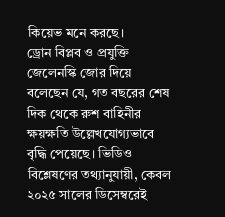কিয়েভ মনে করছে।
ড্রোন বিপ্লব ও প্রযুক্তি
জেলেনস্কি জোর দিয়ে বলেছেন যে, গত বছরের শেষ দিক থেকে রুশ বাহিনীর ক্ষয়ক্ষতি উল্লেখযোগ্যভাবে বৃদ্ধি পেয়েছে। ভিডিও বিশ্লেষণের তথ্যানুযায়ী, কেবল ২০২৫ সালের ডিসেম্বরেই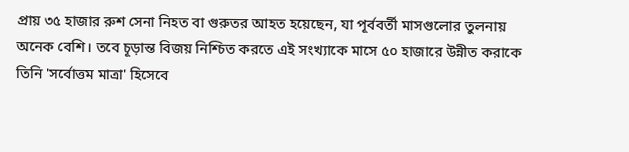প্রায় ৩৫ হাজার রুশ সেনা নিহত বা গুরুতর আহত হয়েছেন, যা পূর্ববর্তী মাসগুলোর তুলনায় অনেক বেশি। তবে চূড়ান্ত বিজয় নিশ্চিত করতে এই সংখ্যাকে মাসে ৫০ হাজারে উন্নীত করাকে তিনি 'সর্বোত্তম মাত্রা' হিসেবে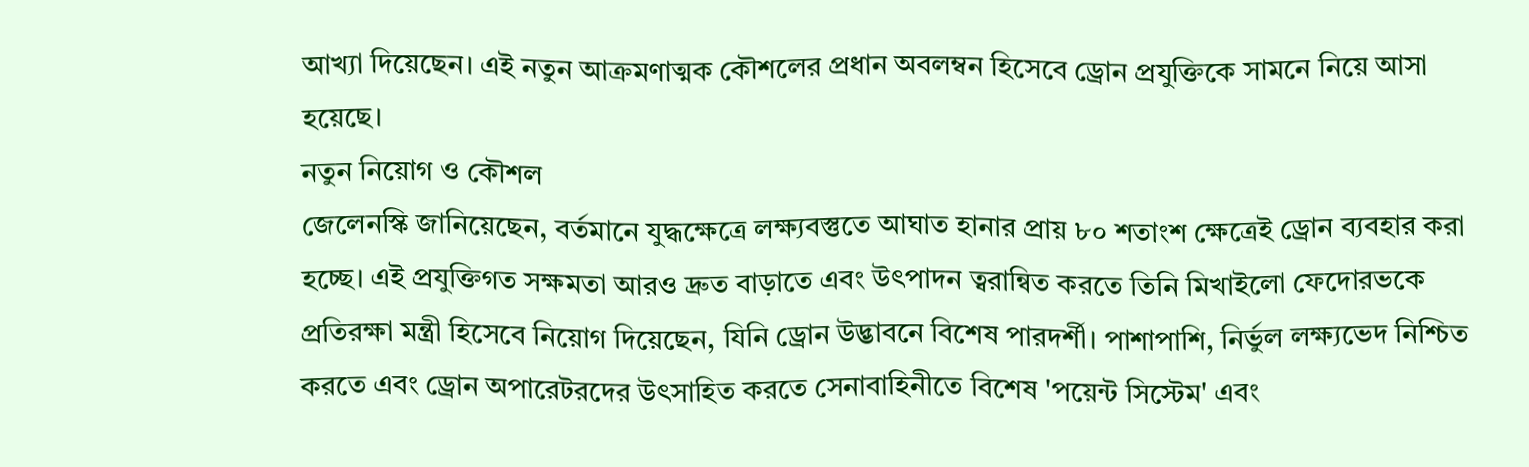আখ্যা দিয়েছেন। এই নতুন আক্রমণাত্মক কৌশলের প্রধান অবলম্বন হিসেবে ড্রোন প্রযুক্তিকে সামনে নিয়ে আসা হয়েছে।
নতুন নিয়োগ ও কৌশল
জেলেনস্কি জানিয়েছেন, বর্তমানে যুদ্ধক্ষেত্রে লক্ষ্যবস্তুতে আঘাত হানার প্রায় ৮০ শতাংশ ক্ষেত্রেই ড্রোন ব্যবহার করা হচ্ছে। এই প্রযুক্তিগত সক্ষমতা আরও দ্রুত বাড়াতে এবং উৎপাদন ত্বরান্বিত করতে তিনি মিখাইলো ফেদোরভকে প্রতিরক্ষা মন্ত্রী হিসেবে নিয়োগ দিয়েছেন, যিনি ড্রোন উদ্ভাবনে বিশেষ পারদর্শী। পাশাপাশি, নির্ভুল লক্ষ্যভেদ নিশ্চিত করতে এবং ড্রোন অপারেটরদের উৎসাহিত করতে সেনাবাহিনীতে বিশেষ 'পয়েন্ট সিস্টেম' এবং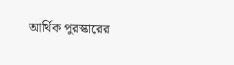আর্থিক পুরস্কারের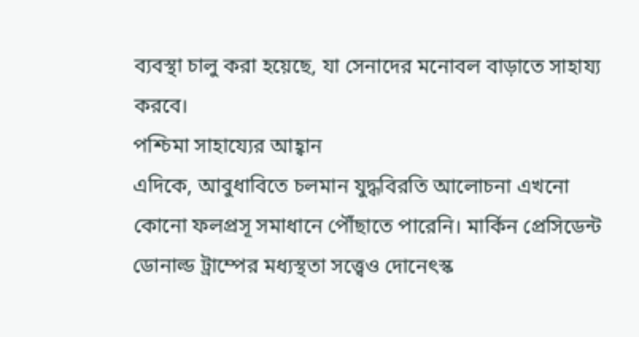ব্যবস্থা চালু করা হয়েছে, যা সেনাদের মনোবল বাড়াতে সাহায্য করবে।
পশ্চিমা সাহায্যের আহ্বান
এদিকে, আবুধাবিতে চলমান যুদ্ধবিরতি আলোচনা এখনো কোনো ফলপ্রসূ সমাধানে পৌঁছাতে পারেনি। মার্কিন প্রেসিডেন্ট ডোনাল্ড ট্রাম্পের মধ্যস্থতা সত্ত্বেও দোনেৎস্ক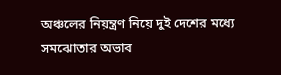অঞ্চলের নিয়ন্ত্রণ নিয়ে দুই দেশের মধ্যে সমঝোতার অভাব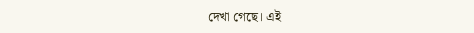দেখা গেছে। এই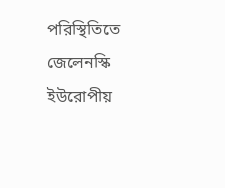পরিস্থিতিতে জেলেনস্কি ইউরোপীয়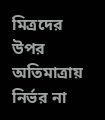মিত্রদের উপর অতিমাত্রায় নির্ভর না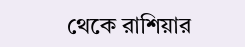থেকে রাশিয়ার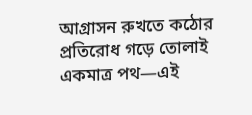আগ্রাসন রুখতে কঠোর প্রতিরোধ গড়ে তোলাই একমাত্র পথ—এই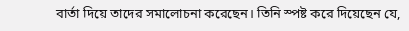বার্তা দিয়ে তাদের সমালোচনা করেছেন। তিনি স্পষ্ট করে দিয়েছেন যে,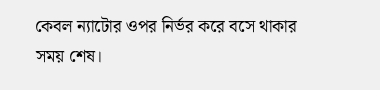কেবল ন্যাটোর ওপর নির্ভর করে বসে থাকার সময় শেষ।